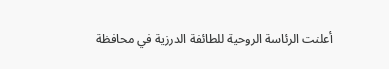أعلنت الرئاسة الروحية للطائفة الدرزية في محافظة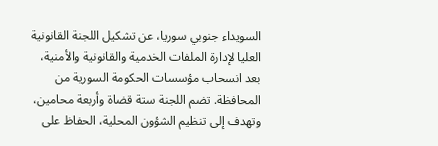السويداء جنوبي سوريا، عن تشكيل اللجنة القانونية العليا لإدارة الملفات الخدمية والقانونية والأمنية، بعد انسحاب مؤسسات الحكومة السورية من المحافظة. تضم اللجنة ستة قضاة وأربعة محامين، وتهدف إلى تنظيم الشؤون المحلية، الحفاظ على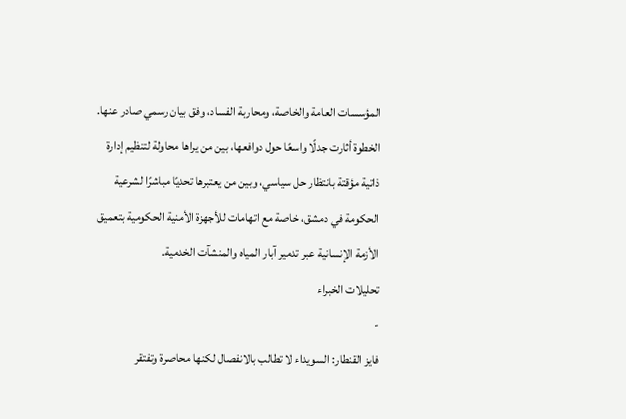المؤسسات العامة والخاصة، ومحاربة الفساد، وفق بيان رسمي صادر عنها.
الخطوة أثارت جدلًا واسعًا حول دوافعها، بين من يراها محاولة لتنظيم إدارة ذاتية مؤقتة بانتظار حل سياسي، وبين من يعتبرها تحديًا مباشرًا لشرعية الحكومة في دمشق، خاصة مع اتهامات للأجهزة الأمنية الحكومية بتعميق الأزمة الإنسانية عبر تدمير آبار المياه والمنشآت الخدمية.
تحليلات الخبراء
-
فايز القنطار: السويداء لا تطالب بالانفصال لكنها محاصرة وتفتقر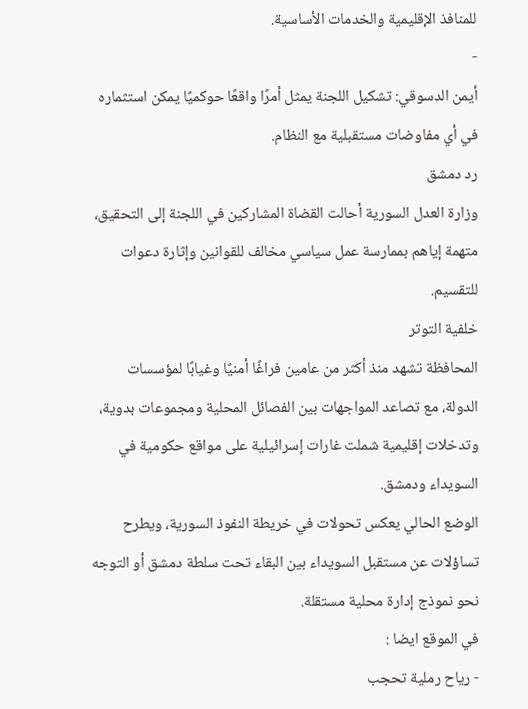للمنافذ الإقليمية والخدمات الأساسية.
-
أيمن الدسوقي: تشكيل اللجنة يمثل أمرًا واقعًا حوكميًا يمكن استثماره في أي مفاوضات مستقبلية مع النظام.
رد دمشق
وزارة العدل السورية أحالت القضاة المشاركين في اللجنة إلى التحقيق، متهمة إياهم بممارسة عمل سياسي مخالف للقوانين وإثارة دعوات للتقسيم.
خلفية التوتر
المحافظة تشهد منذ أكثر من عامين فراغًا أمنيًا وغيابًا لمؤسسات الدولة، مع تصاعد المواجهات بين الفصائل المحلية ومجموعات بدوية، وتدخلات إقليمية شملت غارات إسرائيلية على مواقع حكومية في السويداء ودمشق.
الوضع الحالي يعكس تحولات في خريطة النفوذ السورية، ويطرح تساؤلات عن مستقبل السويداء بين البقاء تحت سلطة دمشق أو التوجه نحو نموذج إدارة محلية مستقلة.
في الموقع ايضا :
- رياح رملية تحجب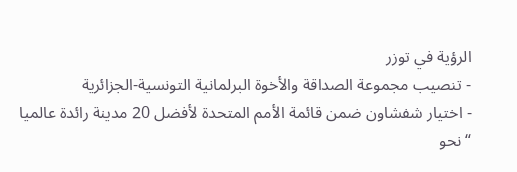الرؤية في توزر
- تنصيب مجموعة الصداقة والأخوة البرلمانية التونسية-الجزائرية
- اختيار شفشاون ضمن قائمة الأمم المتحدة لأفضل 20 مدينة رائدة عالميا “نحو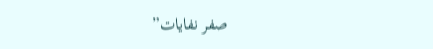صفر نفايات”